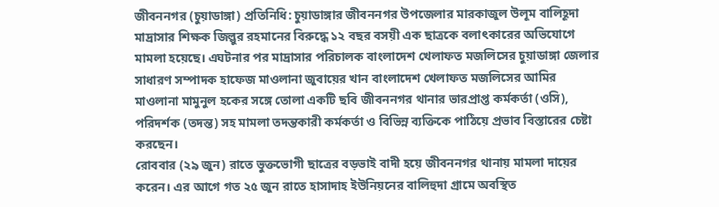জীবননগর (চুয়াডাঙ্গা) প্রতিনিধি: চুয়াডাঙ্গার জীবননগর উপজেলার মারকাজুল উলূম বালিহূদা মাদ্রাসার শিক্ষক জিল্লুর রহমানের বিরুদ্ধে ১২ বছর বসয়ী এক ছাত্রকে বলাৎকারের অভিযোগে মামলা হয়েছে। এঘটনার পর মাদ্রাসার পরিচালক বাংলাদেশ খেলাফত মজলিসের চুয়াডাঙ্গা জেলার সাধারণ সম্পাদক হাফেজ মাওলানা জুবায়ের খান বাংলাদেশ খেলাফত মজলিসের আমির মাওলানা মামুনুল হকের সঙ্গে তোলা একটি ছবি জীবননগর থানার ভারপ্রাপ্ত কর্মকর্তা (ওসি), পরিদর্শক (তদন্ত) সহ মামলা তদন্তকারী কর্মকর্তা ও বিভিন্ন ব্যক্তিকে পাঠিয়ে প্রভাব বিস্তারের চেষ্টা করছেন।
রোববার (২৯ জুন) রাতে ভুক্তভোগী ছাত্রের বড়ভাই বাদী হয়ে জীবননগর থানায় মামলা দায়ের করেন। এর আগে গত ২৫ জুন রাতে হাসাদাহ ইউনিয়নের বালিহুদা গ্রামে অবস্থিত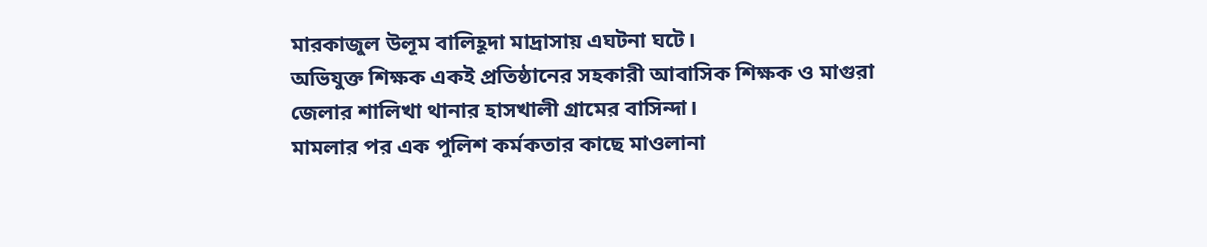মারকাজুল উলূম বালিহূদা মাদ্রাসায় এঘটনা ঘটে।
অভিযুক্ত শিক্ষক একই প্রতিষ্ঠানের সহকারী আবাসিক শিক্ষক ও মাগুরা জেলার শালিখা থানার হাসখালী গ্রামের বাসিন্দা।
মামলার পর এক পুলিশ কর্মকতার কাছে মাওলানা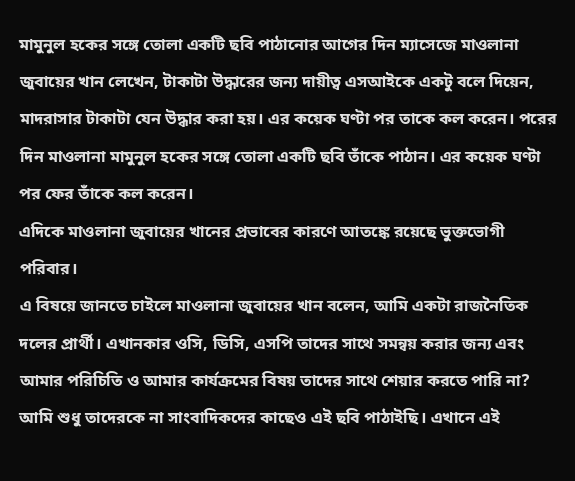মামুনুল হকের সঙ্গে তোলা একটি ছবি পাঠানোর আগের দিন ম্যাসেজে মাওলানা জুবায়ের খান লেখেন, টাকাটা উদ্ধারের জন্য দায়ীত্ব এসআইকে একটু বলে দিয়েন, মাদরাসার টাকাটা যেন উদ্ধার করা হয়। এর কয়েক ঘণ্টা পর তাকে কল করেন। পরের দিন মাওলানা মামুনুল হকের সঙ্গে তোলা একটি ছবি তাঁকে পাঠান। এর কয়েক ঘণ্টা পর ফের তাঁকে কল করেন।
এদিকে মাওলানা জুবায়ের খানের প্রভাবের কারণে আতঙ্কে রয়েছে ভুক্তভোগী পরিবার।
এ বিষয়ে জানতে চাইলে মাওলানা জুবায়ের খান বলেন, আমি একটা রাজনৈতিক দলের প্রার্থী। এখানকার ওসি, ডিসি, এসপি তাদের সাথে সমন্বয় করার জন্য এবং আমার পরিচিতি ও আমার কার্যক্রমের বিষয় তাদের সাথে শেয়ার করতে পারি না? আমি শুধু তাদেরকে না সাংবাদিকদের কাছেও এই ছবি পাঠাইছি। এখানে এই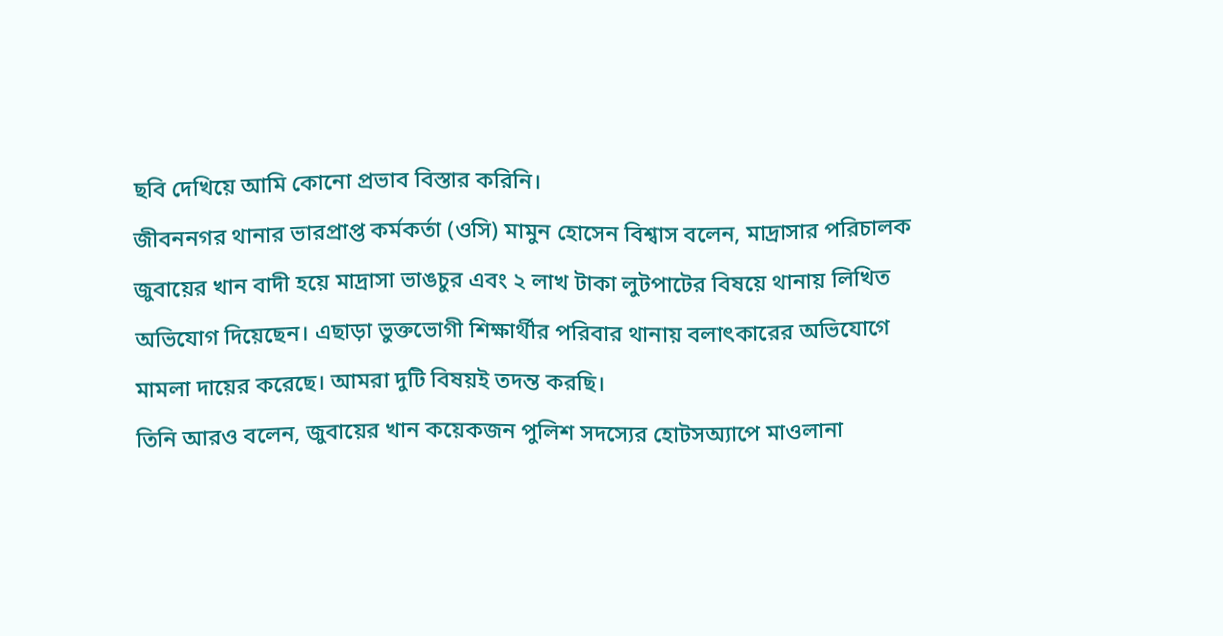ছবি দেখিয়ে আমি কোনো প্রভাব বিস্তার করিনি।
জীবননগর থানার ভারপ্রাপ্ত কর্মকর্তা (ওসি) মামুন হোসেন বিশ্বাস বলেন, মাদ্রাসার পরিচালক জুবায়ের খান বাদী হয়ে মাদ্রাসা ভাঙচুর এবং ২ লাখ টাকা লুটপাটের বিষয়ে থানায় লিখিত অভিযোগ দিয়েছেন। এছাড়া ভুক্তভোগী শিক্ষার্থীর পরিবার থানায় বলাৎকারের অভিযোগে মামলা দায়ের করেছে। আমরা দুটি বিষয়ই তদন্ত করছি।
তিনি আরও বলেন, জুবায়ের খান কয়েকজন পুলিশ সদস্যের হোটসঅ্যাপে মাওলানা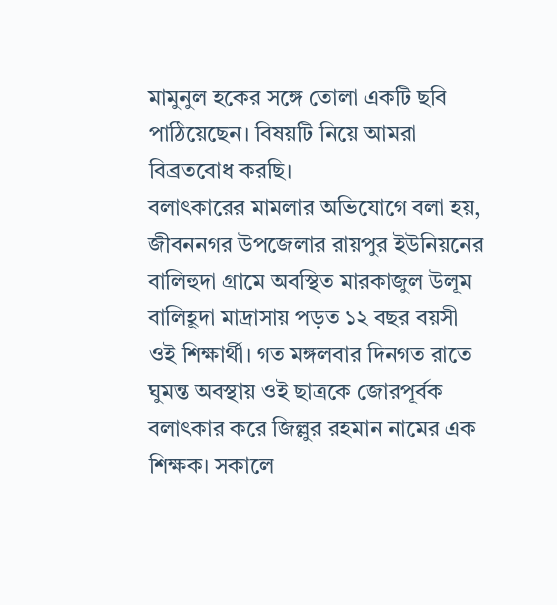মামুনুল হকের সঙ্গে তোলা একটি ছবি পাঠিয়েছেন। বিষয়টি নিয়ে আমরা বিব্রতবোধ করছি।
বলাৎকারের মামলার অভিযোগে বলা হয়, জীবননগর উপজেলার রায়পুর ইউনিয়নের বালিহুদা গ্রামে অবস্থিত মারকাজুল উলূম বালিহূদা মাদ্রাসায় পড়ত ১২ বছর বয়সী ওই শিক্ষার্থী। গত মঙ্গলবার দিনগত রাতে ঘুমন্ত অবস্থায় ওই ছাত্রকে জোরপূর্বক বলাৎকার করে জিল্লুর রহমান নামের এক শিক্ষক। সকালে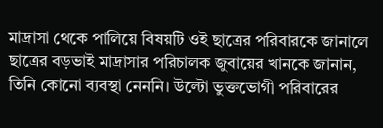মাদ্রাসা থেকে পালিয়ে বিষয়টি ওই ছাত্রের পরিবারকে জানালে ছাত্রের বড়ভাই মাদ্রাসার পরিচালক জুবায়ের খানকে জানান, তিনি কোনো ব্যবস্থা নেননি। উল্টো ভুক্তভোগী পরিবারের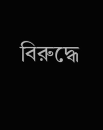বিরুদ্ধে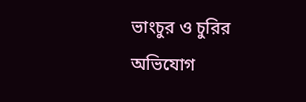ভাংচুর ও চুরির অভিযোগ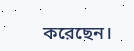করেছেন।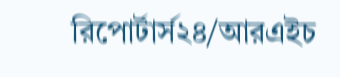রিপোর্টার্স২৪/আরএইচ